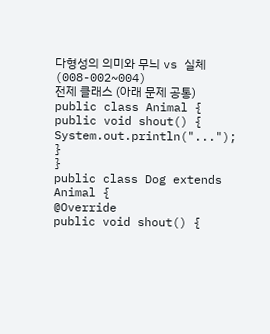다형성의 의미와 무늬 vs 실체 (008-002~004)
전제 클래스 (아래 문제 공통)
public class Animal {
public void shout() {
System.out.println("...");
}
}
public class Dog extends Animal {
@Override
public void shout() {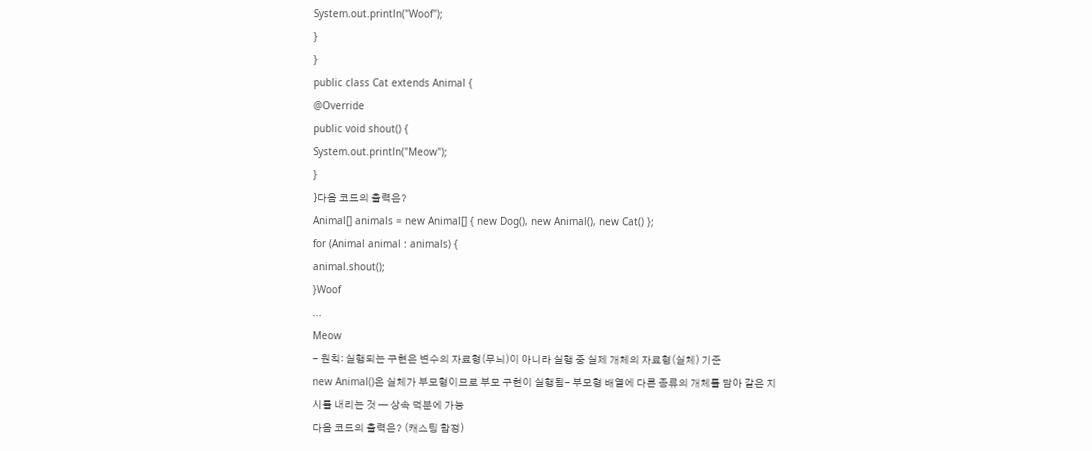System.out.println("Woof");
}
}
public class Cat extends Animal {
@Override
public void shout() {
System.out.println("Meow");
}
}다음 코드의 출력은?
Animal[] animals = new Animal[] { new Dog(), new Animal(), new Cat() };
for (Animal animal : animals) {
animal.shout();
}Woof
...
Meow
- 원칙: 실행되는 구현은 변수의 자료형(무늬)이 아니라 실행 중 실제 개체의 자료형(실체) 기준
new Animal()은 실체가 부모형이므로 부모 구현이 실행됨- 부모형 배열에 다른 종류의 개체를 담아 같은 지시를 내리는 것 — 상속 덕분에 가능
다음 코드의 출력은? (캐스팅 함정)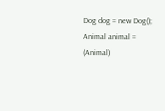Dog dog = new Dog();
Animal animal = (Animal)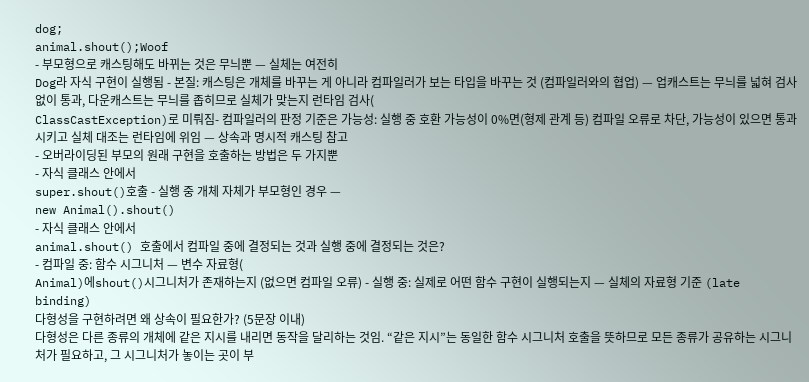dog;
animal.shout();Woof
- 부모형으로 캐스팅해도 바뀌는 것은 무늬뿐 — 실체는 여전히
Dog라 자식 구현이 실행됨 - 본질: 캐스팅은 개체를 바꾸는 게 아니라 컴파일러가 보는 타입을 바꾸는 것 (컴파일러와의 협업) — 업캐스트는 무늬를 넓혀 검사 없이 통과, 다운캐스트는 무늬를 좁히므로 실체가 맞는지 런타임 검사(
ClassCastException)로 미뤄짐- 컴파일러의 판정 기준은 가능성: 실행 중 호환 가능성이 0%면(형제 관계 등) 컴파일 오류로 차단, 가능성이 있으면 통과시키고 실체 대조는 런타임에 위임 — 상속과 명시적 캐스팅 참고
- 오버라이딩된 부모의 원래 구현을 호출하는 방법은 두 가지뿐
- 자식 클래스 안에서
super.shout()호출 - 실행 중 개체 자체가 부모형인 경우 —
new Animal().shout()
- 자식 클래스 안에서
animal.shout() 호출에서 컴파일 중에 결정되는 것과 실행 중에 결정되는 것은?
- 컴파일 중: 함수 시그니처 — 변수 자료형(
Animal)에shout()시그니처가 존재하는지 (없으면 컴파일 오류) - 실행 중: 실제로 어떤 함수 구현이 실행되는지 — 실체의 자료형 기준 (late binding)
다형성을 구현하려면 왜 상속이 필요한가? (5문장 이내)
다형성은 다른 종류의 개체에 같은 지시를 내리면 동작을 달리하는 것임. “같은 지시”는 동일한 함수 시그니처 호출을 뜻하므로 모든 종류가 공유하는 시그니처가 필요하고, 그 시그니처가 놓이는 곳이 부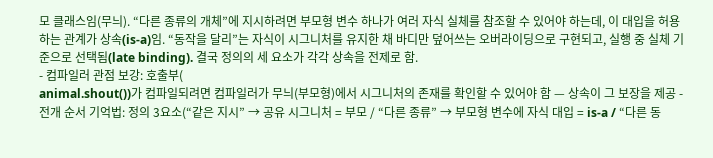모 클래스임(무늬). “다른 종류의 개체”에 지시하려면 부모형 변수 하나가 여러 자식 실체를 참조할 수 있어야 하는데, 이 대입을 허용하는 관계가 상속(is-a)임. “동작을 달리”는 자식이 시그니처를 유지한 채 바디만 덮어쓰는 오버라이딩으로 구현되고, 실행 중 실체 기준으로 선택됨(late binding). 결국 정의의 세 요소가 각각 상속을 전제로 함.
- 컴파일러 관점 보강: 호출부(
animal.shout())가 컴파일되려면 컴파일러가 무늬(부모형)에서 시그니처의 존재를 확인할 수 있어야 함 — 상속이 그 보장을 제공 - 전개 순서 기억법: 정의 3요소(“같은 지시” → 공유 시그니처 = 부모 / “다른 종류” → 부모형 변수에 자식 대입 = is-a / “다른 동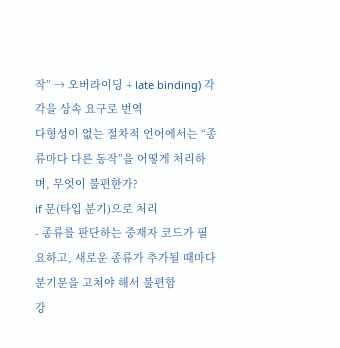작” → 오버라이딩 + late binding) 각각을 상속 요구로 번역
다형성이 없는 절차적 언어에서는 “종류마다 다른 동작”을 어떻게 처리하며, 무엇이 불편한가?
if 문(타입 분기)으로 처리
- 종류를 판단하는 중재자 코드가 필요하고, 새로운 종류가 추가될 때마다 분기문을 고쳐야 해서 불편함
강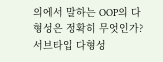의에서 말하는 OOP의 다형성은 정확히 무엇인가?
서브타입 다형성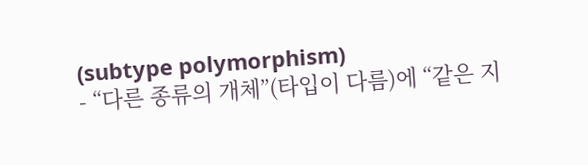(subtype polymorphism)
- “다른 종류의 개체”(타입이 다름)에 “같은 지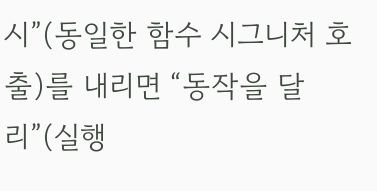시”(동일한 함수 시그니처 호출)를 내리면 “동작을 달리”(실행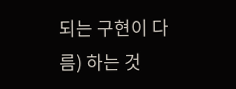되는 구현이 다름) 하는 것